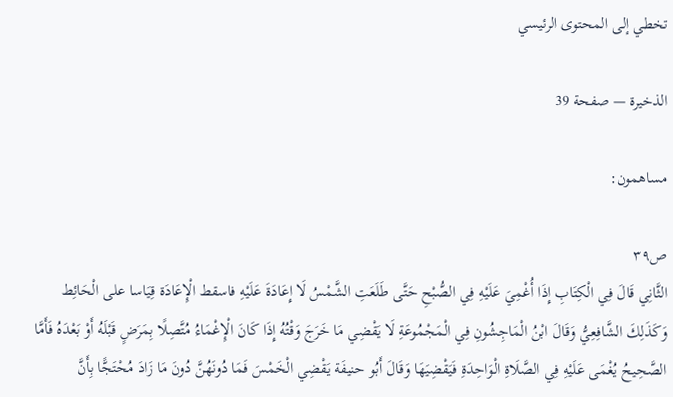تخطي إلى المحتوى الرئيسي

الذخيرة — صفحة 39

مساهمون:

ص٣٩
الثَّانِي قَالَ فِي الْكِتَابِ إِذَا أُغْمِيَ عَلَيْهِ فِي الصُّبْحِ حَتَّى طَلَعَتِ الشَّمْسُ لَا إِعَادَةَ عَلَيْهِ فاسقط الْإِعَادَة قِيَاسا على الْحَائِط وَكَذَلِكَ الشَّافِعِيُّ وَقَالَ ابْنُ الْمَاجِشُونِ فِي الْمَجْمُوعَةِ لَا يَقْضِي مَا خَرَجَ وَقْتُهُ إِذَا كَانَ الْإِغْمَاءُ مُتَّصِلًا بِمَرَضٍ قَبْلَهُ أَوْ بَعْدَهُ فَأَمَّا الصَّحِيحُ يُغْمَى عَلَيْهِ فِي الصَّلَاةِ الْوَاحِدَةِ فَيَقْضِيَهَا وَقَالَ أَبُو حنيفَة يَقْضِي الْخَمْسَ فَمَا دُونَهُنَّ دُونَ مَا زَادَ مُحْتَجًّا بِأَنَّ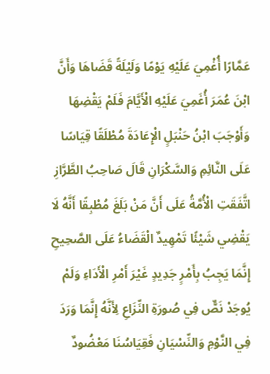عَمَّارًا أُغْمِيَ عَلَيْهِ يَوْمًا وَلَيْلَةً قَضَاهَا وَأَنَّ ابْنَ عُمَرَ أُغَمِيَ عَلَيْهِ الْأَيَّامَ فَلَمْ يَقْضِهَا وَأَوْجَبَ ابْنُ حَنْبَلٍ الْإِعَادَةَ مُطْلَقًا قِيَاسًا عَلَى النَّائِمِ وَالسَّكْرَانِ قَالَ صَاحِبُ الطَّرَّازِ اتَّفَقَتِ الْأُمَّةُ عَلَى أَنَّ مَنْ بَلَغَ مُطْبِقًا أَنَّهُ لَا يَقْضِي شَيْئًا تَمْهِيدٌ الْقَضَاءُ عَلَى الصَّحِيحِ إِنَّمَا يَجِبُ بِأَمْرٍ جَدِيدٍ غَيْرَ أَمْرِ الْأَدَاءِ وَلَمْ يُوجَدْ نَصٌّ فِي صُورَةِ النِّزَاعِ لِأَنَّهُ إِنَّمَا وَرَدَ فِي النَّوْمِ وَالنِّسْيَانِ فَقِيَاسُنَا مَعْضُودٌ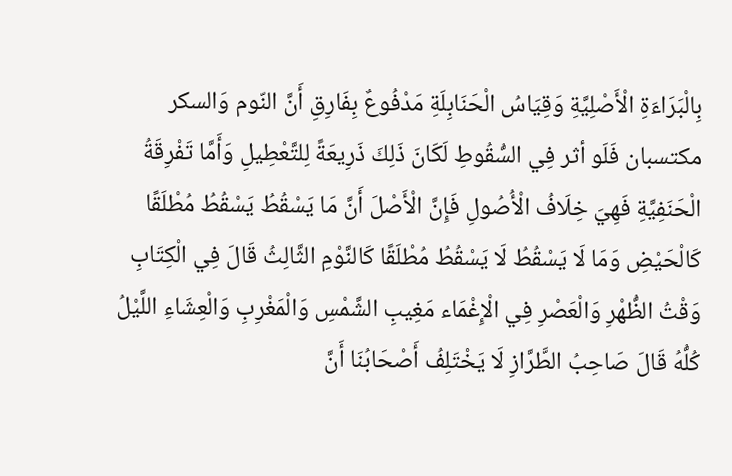بِالْبَرَاءَةِ الْأَصْلِيَّةِ وَقِيَاسُ الْحَنَابِلَةِ مَدْفُوعٌ بِفَارِقِ أَنَّ النّوم وَالسكر مكتسبان فَلَو أثر فِي السُّقُوطِ لَكَانَ ذَلِكَ ذَرِيعَةً لِلتَّعْطِيلِ وَأَمَّا تَفْرِقَةُ الْحَنَفِيَّةِ فَهِيَ خِلَافُ الْأُصُولِ فَإِنَّ الْأَصْلَ أَنَّ مَا يَسْقُطُ يَسْقُطُ مُطْلَقًا كَالْحَيْضِ وَمَا لَا يَسْقُطُ لَا يَسْقُطُ مُطْلَقًا كَالنَّوْمِ الثَّالِثُ قَالَ فِي الْكِتَابِ وَقْتُ الظُّهْرِ وَالْعَصْرِ فِي الْإِغْمَاء مَغِيبِ الشَّمْسِ وَالْمَغْرِبِ وَالْعِشَاءِ اللَّيْلُ كُلُّهُ قَالَ صَاحِبُ الطَّرَّازِ لَا يَخْتَلِفُ أَصْحَابُنَا أَنَّ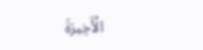الْأَخِيرَةَ